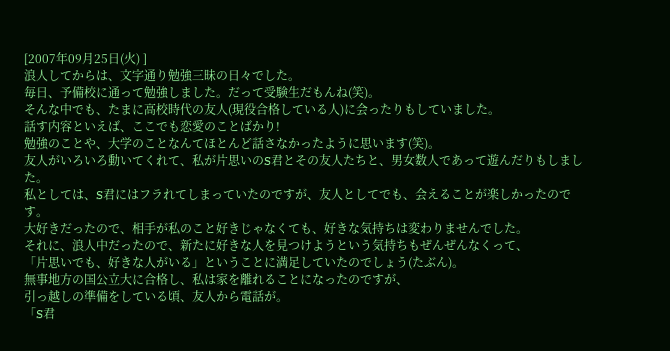[2007年09月25日(火) ]
浪人してからは、文字通り勉強三昧の日々でした。
毎日、予備校に通って勉強しました。だって受験生だもんね(笑)。
そんな中でも、たまに高校時代の友人(現役合格している人)に会ったりもしていました。
話す内容といえば、ここでも恋愛のことばかり!
勉強のことや、大学のことなんてほとんど話さなかったように思います(笑)。
友人がいろいろ動いてくれて、私が片思いのS君とその友人たちと、男女数人であって遊んだりもしました。
私としては、S君にはフラれてしまっていたのですが、友人としてでも、会えることが楽しかったのです。
大好きだったので、相手が私のこと好きじゃなくても、好きな気持ちは変わりませんでした。
それに、浪人中だったので、新たに好きな人を見つけようという気持ちもぜんぜんなくって、
「片思いでも、好きな人がいる」ということに満足していたのでしょう(たぶん)。
無事地方の国公立大に合格し、私は家を離れることになったのですが、
引っ越しの準備をしている頃、友人から電話が。
「S君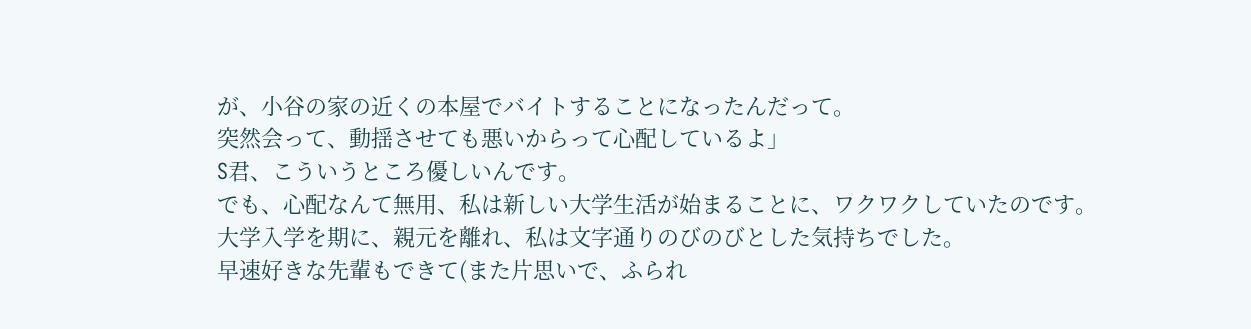が、小谷の家の近くの本屋でバイトすることになったんだって。
突然会って、動揺させても悪いからって心配しているよ」
S君、こういうところ優しいんです。
でも、心配なんて無用、私は新しい大学生活が始まることに、ワクワクしていたのです。
大学入学を期に、親元を離れ、私は文字通りのびのびとした気持ちでした。
早速好きな先輩もできて(また片思いで、ふられ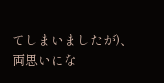てしまいましたが)、
両思いにな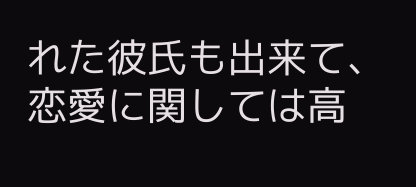れた彼氏も出来て、恋愛に関しては高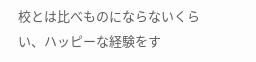校とは比べものにならないくらい、ハッピーな経験をす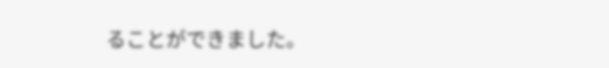ることができました。